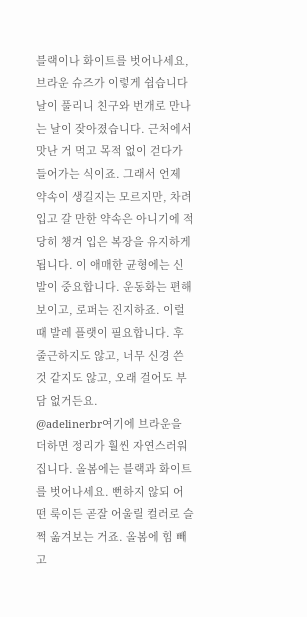블랙이나 화이트를 벗어나세요, 브라운 슈즈가 이렇게 쉽습니다
날이 풀리니 친구와 번개로 만나는 날이 잦아졌습니다. 근처에서 맛난 거 먹고 목적 없이 걷다가 들어가는 식이죠. 그래서 언제 약속이 생길지는 모르지만, 차려입고 갈 만한 약속은 아니기에 적당히 챙겨 입은 복장을 유지하게 됩니다. 이 애매한 균형에는 신발이 중요합니다. 운동화는 편해 보이고, 로퍼는 진지하죠. 이럴 때 발레 플랫이 필요합니다. 후줄근하지도 않고, 너무 신경 쓴 것 같지도 않고, 오래 걸어도 부담 없거든요.
@adelinerbr여기에 브라운을 더하면 정리가 훨씬 자연스러워집니다. 올봄에는 블랙과 화이트를 벗어나세요. 뻔하지 않되 어떤 룩이든 곧잘 어울릴 컬러로 슬쩍 옮겨보는 거죠. 올봄에 힘 빼고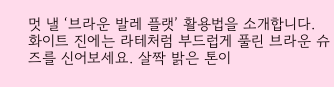멋 낼 ‘브라운 발레 플랫’ 활용법을 소개합니다.
화이트 진에는 라테처럼 부드럽게 풀린 브라운 슈즈를 신어보세요. 살짝 밝은 톤이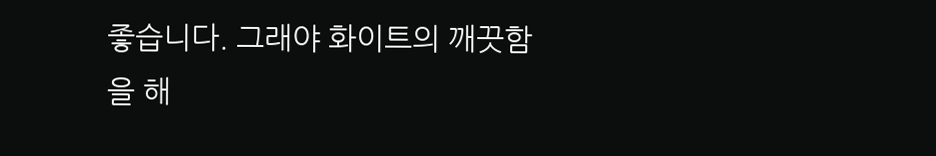좋습니다. 그래야 화이트의 깨끗함을 해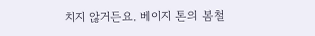치지 않거든요. 베이지 톤의 봄철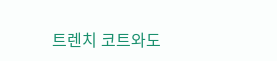트렌치 코트와도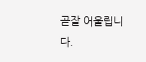곧잘 어울립니다.